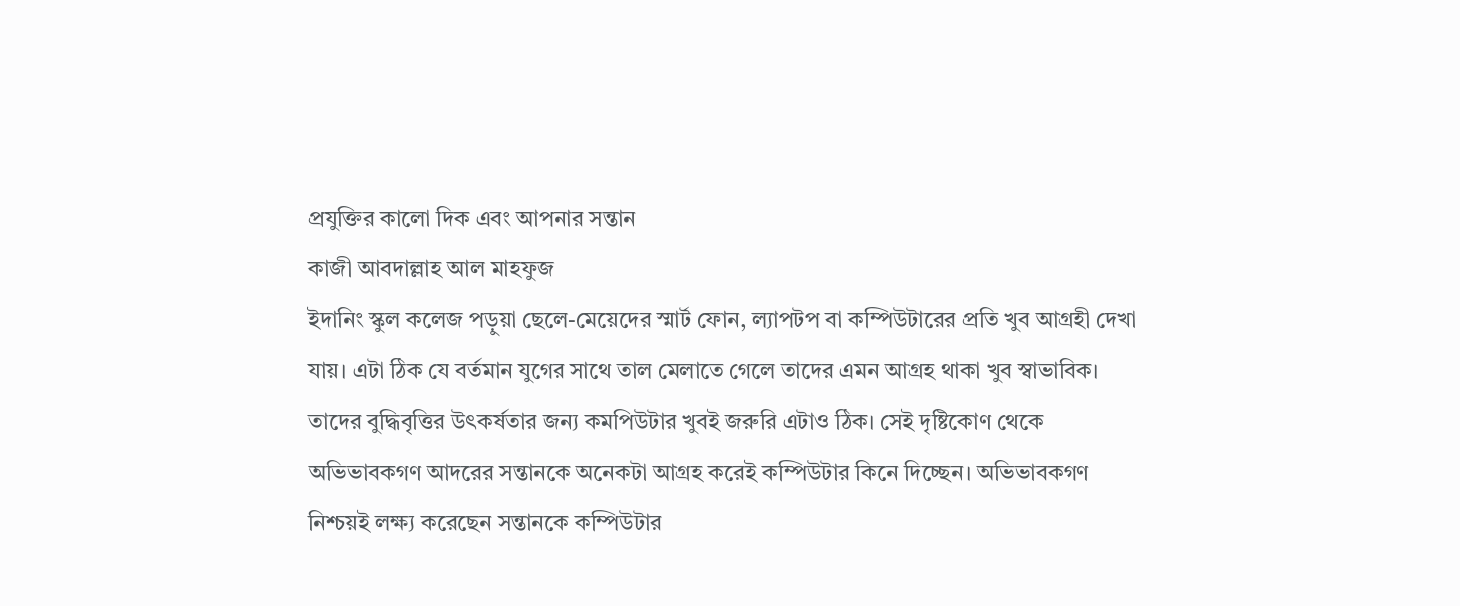প্রযুক্তির কালো দিক এবং আপনার সন্তান
কাজী আবদাল্লাহ আল মাহফুজ
ইদানিং স্কুল কলেজ পড়ুয়া ছেলে-মেয়েদের স্মার্ট ফোন, ল্যাপটপ বা কম্পিউটারের প্রতি খুব আগ্রহী দেখা যায়। এটা ঠিক যে বর্তমান যুগের সাথে তাল মেলাতে গেলে তাদের এমন আগ্রহ থাকা খুব স্বাভাবিক। তাদের বুদ্ধিবৃত্তির উৎকর্ষতার জন্য কমপিউটার খুবই জরুরি এটাও ঠিক। সেই দৃষ্টিকোণ থেকে অভিভাবকগণ আদরের সন্তানকে অনেকটা আগ্রহ করেই কম্পিউটার কিনে দিচ্ছেন। অভিভাবকগণ নিশ্চয়ই লক্ষ্য করেছেন সন্তানকে কম্পিউটার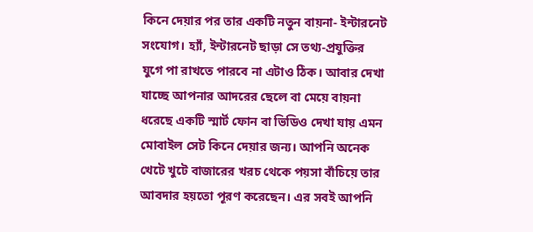কিনে দেয়ার পর তার একটি নতুন বায়না- ইন্টারনেট সংযোগ। হ্যাঁ, ইন্টারনেট ছাড়া সে তথ্য-প্রযুক্তির যুগে পা রাখতে পারবে না এটাও ঠিক। আবার দেখা যাচ্ছে আপনার আদরের ছেলে বা মেয়ে বায়না ধরেছে একটি স্মার্ট ফোন বা ভিডিও দেখা যায় এমন মোবাইল সেট কিনে দেয়ার জন্য। আপনি অনেক খেটে খুটে বাজারের খরচ থেকে পয়সা বাঁচিয়ে তার আবদার হয়তো পূরণ করেছেন। এর সবই আপনি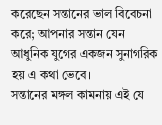করেছেন সন্তানের ভাল বিবেচনা করে; আপনার সন্তান যেন আধুনিক যুগের একজন সুনাগরিক হয় এ কথা ভেবে।
সন্তানের মঙ্গল কামনায় এই যে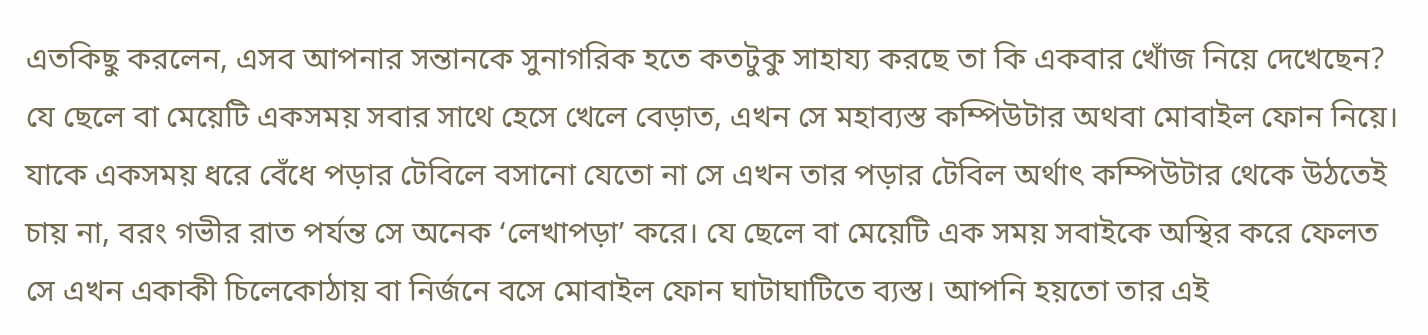এতকিছু করলেন, এসব আপনার সন্তানকে সুনাগরিক হতে কতটুকু সাহায্য করছে তা কি একবার খোঁজ নিয়ে দেখেছেন? যে ছেলে বা মেয়েটি একসময় সবার সাথে হেসে খেলে বেড়াত, এখন সে মহাব্যস্ত কম্পিউটার অথবা মোবাইল ফোন নিয়ে। যাকে একসময় ধরে বেঁধে পড়ার টেবিলে বসানো যেতো না সে এখন তার পড়ার টেবিল অর্থাৎ কম্পিউটার থেকে উঠতেই চায় না, বরং গভীর রাত পর্যন্ত সে অনেক ‘লেখাপড়া’ করে। যে ছেলে বা মেয়েটি এক সময় সবাইকে অস্থির করে ফেলত সে এখন একাকী চিলেকোঠায় বা নির্জনে বসে মোবাইল ফোন ঘাটাঘাটিতে ব্যস্ত। আপনি হয়তো তার এই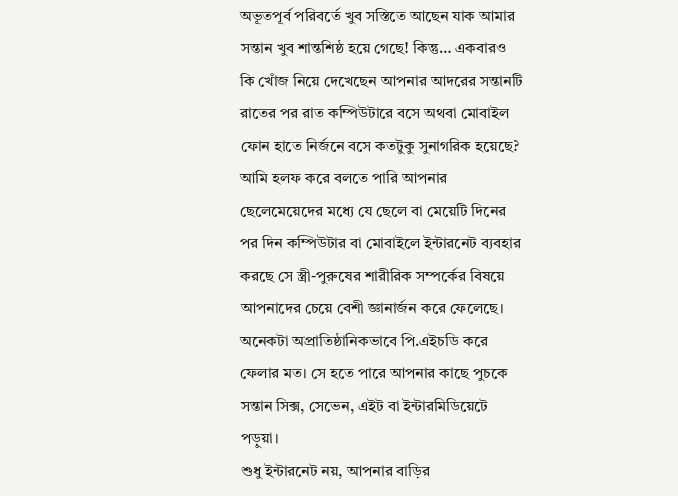অভূতপূর্ব পরিবর্তে খুব সস্তিতে আছেন যাক আমার সন্তান খুব শান্তশিষ্ঠ হয়ে গেছে! কিন্তু… একবারও কি খোঁজ নিয়ে দেখেছেন আপনার আদরের সন্তানটি রাতের পর রাত কম্পিউটারে বসে অথবা মোবাইল ফোন হাতে নির্জনে বসে কতটুকু সুনাগরিক হয়েছে? আমি হলফ করে বলতে পারি আপনার ছেলেমেয়েদের মধ্যে যে ছেলে বা মেয়েটি দিনের পর দিন কম্পিউটার বা মোবাইলে ইন্টারনেট ব্যবহার করছে সে স্ত্রী-পুরুষের শারীরিক সম্পর্কের বিষয়ে আপনাদের চেয়ে বেশী জ্ঞানার্জন করে ফেলেছে। অনেকটা অপ্রাতিষ্ঠানিকভাবে পি.এইচডি করে ফেলার মত। সে হতে পারে আপনার কাছে পুচকে সন্তান সিক্স, সেভেন, এইট বা ইন্টারমিডিয়েটে পড়ুয়া।
শুধু ইন্টারনেট নয়, আপনার বাড়ির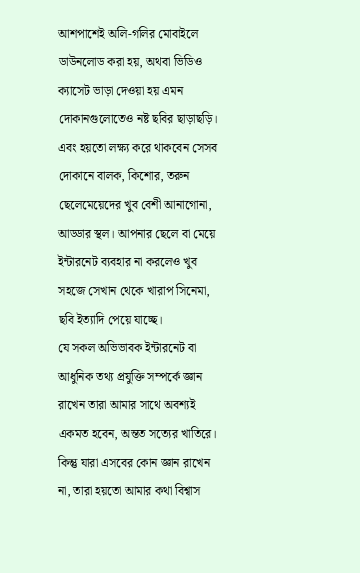আশপাশেই অলি-গলির মোবাইলে ডাউনলোড করা হয়, অথবা ভিডিও ক্যাসেট ভাড়া দেওয়া হয় এমন দোকানগুলোতেও নষ্ট ছবির ছাড়াছড়ি। এবং হয়তো লক্ষ্য করে থাকবেন সেসব দোকানে বালক, কিশোর, তরুন ছেলেমেয়েদের খুব বেশী আনাগোনা, আড্ডার স্থল। আপনার ছেলে বা মেয়ে ইন্টারনেট ব্যবহার না করলেও খুব সহজে সেখান থেকে খারাপ সিনেমা, ছবি ইত্যাদি পেয়ে যাচ্ছে।
যে সকল অভিভাবক ইন্টারনেট বা আধুনিক তথ্য প্রযুক্তি সম্পর্কে জ্ঞান রাখেন তারা আমার সাথে অবশ্যই একমত হবেন, অন্তত সত্যের খাতিরে। কিন্তু যারা এসবের কোন জ্ঞান রাখেন না, তারা হয়তো আমার কথা বিশ্বাস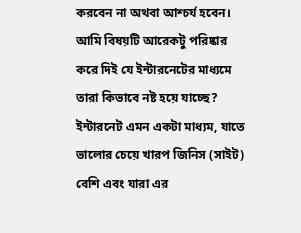করবেন না অথবা আশ্চর্য হবেন। আমি বিষয়টি আরেকটু পরিষ্কার করে দিই যে ইন্টারনেটের মাধ্যমে তারা কিভাবে নষ্ট হয়ে যাচ্ছে?
ইন্টারনেট এমন একটা মাধ্যম, যাতে ভালোর চেয়ে খারপ জিনিস (সাইট) বেশি এবং যারা এর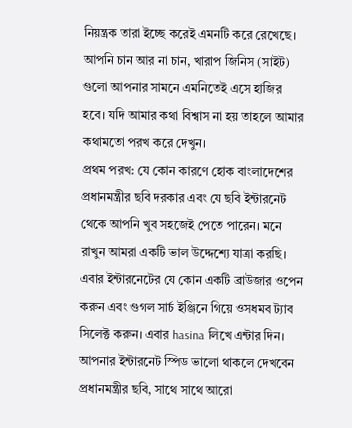নিয়ন্ত্রক তারা ইচ্ছে করেই এমনটি করে রেখেছে। আপনি চান আর না চান, খারাপ জিনিস (সাইট) গুলো আপনার সামনে এমনিতেই এসে হাজির হবে। যদি আমার কথা বিশ্বাস না হয় তাহলে আমার কথামতো পরখ করে দেখুন।
প্রথম পরখ: যে কোন কারণে হোক বাংলাদেশের প্রধানমন্ত্রীর ছবি দরকার এবং যে ছবি ইন্টারনেট থেকে আপনি খুব সহজেই পেতে পারেন। মনে রাখুন আমরা একটি ভাল উদ্দেশ্যে যাত্রা করছি। এবার ইন্টারনেটের যে কোন একটি ব্রাউজার ওপেন করুন এবং গুগল সার্চ ইঞ্জিনে গিয়ে ওসধমব ট্যাব সিলেক্ট করুন। এবার hasina লিখে এন্টার দিন। আপনার ইন্টারনেট স্পিড ভালো থাকলে দেখবেন প্রধানমন্ত্রীর ছবি, সাথে সাথে আরো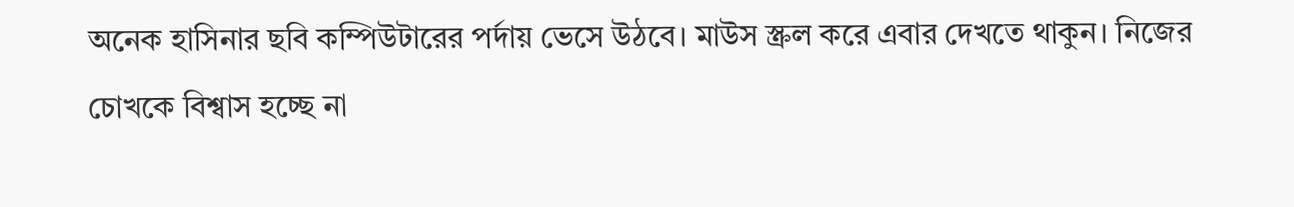অনেক হাসিনার ছবি কম্পিউটারের পর্দায় ভেসে উঠবে। মাউস স্ক্রল করে এবার দেখতে থাকুন। নিজের চোখকে বিশ্বাস হচ্ছে না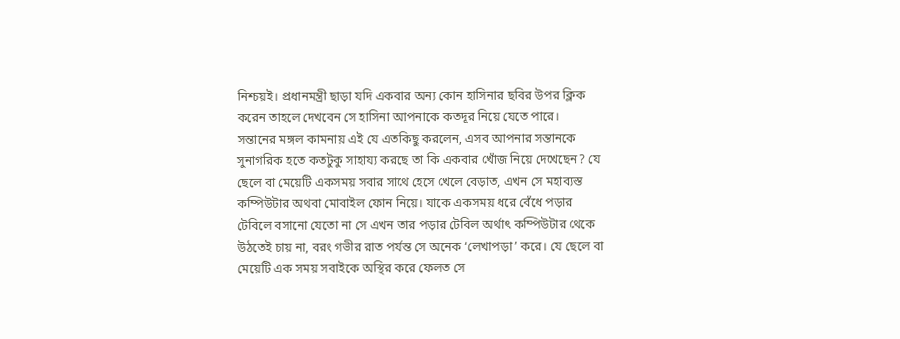নিশ্চয়ই। প্রধানমন্ত্রী ছাড়া যদি একবার অন্য কোন হাসিনার ছবির উপর ক্লিক করেন তাহলে দেখবেন সে হাসিনা আপনাকে কতদূর নিয়ে যেতে পারে।
সন্তানের মঙ্গল কামনায় এই যে এতকিছু করলেন, এসব আপনার সন্তানকে সুনাগরিক হতে কতটুকু সাহায্য করছে তা কি একবার খোঁজ নিয়ে দেখেছেন? যে ছেলে বা মেয়েটি একসময় সবার সাথে হেসে খেলে বেড়াত, এখন সে মহাব্যস্ত কম্পিউটার অথবা মোবাইল ফোন নিয়ে। যাকে একসময় ধরে বেঁধে পড়ার টেবিলে বসানো যেতো না সে এখন তার পড়ার টেবিল অর্থাৎ কম্পিউটার থেকে উঠতেই চায় না, বরং গভীর রাত পর্যন্ত সে অনেক ‘লেখাপড়া’ করে। যে ছেলে বা মেয়েটি এক সময় সবাইকে অস্থির করে ফেলত সে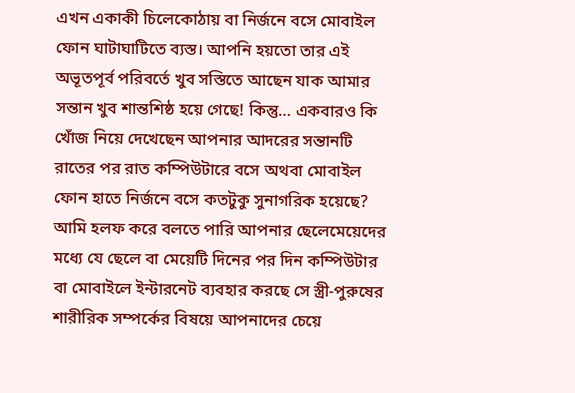এখন একাকী চিলেকোঠায় বা নির্জনে বসে মোবাইল ফোন ঘাটাঘাটিতে ব্যস্ত। আপনি হয়তো তার এই অভূতপূর্ব পরিবর্তে খুব সস্তিতে আছেন যাক আমার সন্তান খুব শান্তশিষ্ঠ হয়ে গেছে! কিন্তু… একবারও কি খোঁজ নিয়ে দেখেছেন আপনার আদরের সন্তানটি রাতের পর রাত কম্পিউটারে বসে অথবা মোবাইল ফোন হাতে নির্জনে বসে কতটুকু সুনাগরিক হয়েছে? আমি হলফ করে বলতে পারি আপনার ছেলেমেয়েদের মধ্যে যে ছেলে বা মেয়েটি দিনের পর দিন কম্পিউটার বা মোবাইলে ইন্টারনেট ব্যবহার করছে সে স্ত্রী-পুরুষের শারীরিক সম্পর্কের বিষয়ে আপনাদের চেয়ে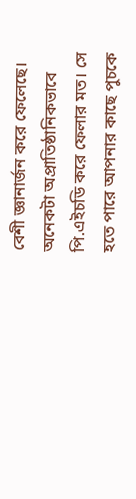বেশী জ্ঞানার্জন করে ফেলেছে। অনেকটা অপ্রাতিষ্ঠানিকভাবে পি.এইচডি করে ফেলার মত। সে হতে পারে আপনার কাছে পুচকে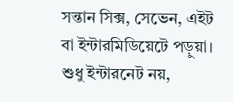সন্তান সিক্স, সেভেন, এইট বা ইন্টারমিডিয়েটে পড়ুয়া।
শুধু ইন্টারনেট নয়,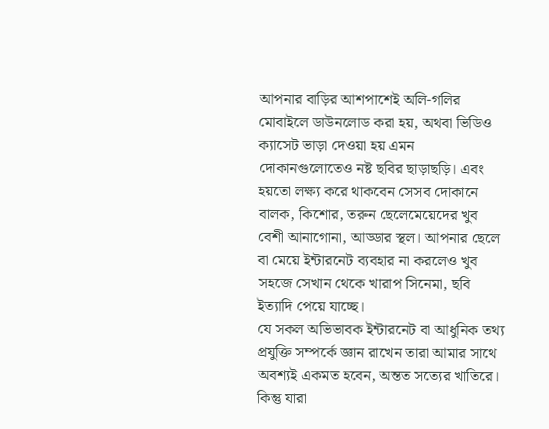আপনার বাড়ির আশপাশেই অলি-গলির মোবাইলে ডাউনলোড করা হয়, অথবা ভিডিও ক্যাসেট ভাড়া দেওয়া হয় এমন দোকানগুলোতেও নষ্ট ছবির ছাড়াছড়ি। এবং হয়তো লক্ষ্য করে থাকবেন সেসব দোকানে বালক, কিশোর, তরুন ছেলেমেয়েদের খুব বেশী আনাগোনা, আড্ডার স্থল। আপনার ছেলে বা মেয়ে ইন্টারনেট ব্যবহার না করলেও খুব সহজে সেখান থেকে খারাপ সিনেমা, ছবি ইত্যাদি পেয়ে যাচ্ছে।
যে সকল অভিভাবক ইন্টারনেট বা আধুনিক তথ্য প্রযুক্তি সম্পর্কে জ্ঞান রাখেন তারা আমার সাথে অবশ্যই একমত হবেন, অন্তত সত্যের খাতিরে। কিন্তু যারা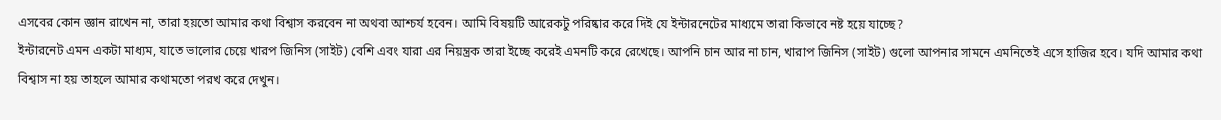এসবের কোন জ্ঞান রাখেন না, তারা হয়তো আমার কথা বিশ্বাস করবেন না অথবা আশ্চর্য হবেন। আমি বিষয়টি আরেকটু পরিষ্কার করে দিই যে ইন্টারনেটের মাধ্যমে তারা কিভাবে নষ্ট হয়ে যাচ্ছে?
ইন্টারনেট এমন একটা মাধ্যম, যাতে ভালোর চেয়ে খারপ জিনিস (সাইট) বেশি এবং যারা এর নিয়ন্ত্রক তারা ইচ্ছে করেই এমনটি করে রেখেছে। আপনি চান আর না চান, খারাপ জিনিস (সাইট) গুলো আপনার সামনে এমনিতেই এসে হাজির হবে। যদি আমার কথা বিশ্বাস না হয় তাহলে আমার কথামতো পরখ করে দেখুন।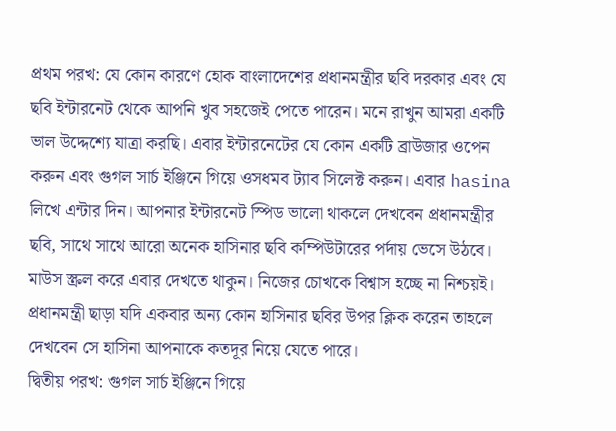প্রথম পরখ: যে কোন কারণে হোক বাংলাদেশের প্রধানমন্ত্রীর ছবি দরকার এবং যে ছবি ইন্টারনেট থেকে আপনি খুব সহজেই পেতে পারেন। মনে রাখুন আমরা একটি ভাল উদ্দেশ্যে যাত্রা করছি। এবার ইন্টারনেটের যে কোন একটি ব্রাউজার ওপেন করুন এবং গুগল সার্চ ইঞ্জিনে গিয়ে ওসধমব ট্যাব সিলেক্ট করুন। এবার hasina লিখে এন্টার দিন। আপনার ইন্টারনেট স্পিড ভালো থাকলে দেখবেন প্রধানমন্ত্রীর ছবি, সাথে সাথে আরো অনেক হাসিনার ছবি কম্পিউটারের পর্দায় ভেসে উঠবে। মাউস স্ক্রল করে এবার দেখতে থাকুন। নিজের চোখকে বিশ্বাস হচ্ছে না নিশ্চয়ই। প্রধানমন্ত্রী ছাড়া যদি একবার অন্য কোন হাসিনার ছবির উপর ক্লিক করেন তাহলে দেখবেন সে হাসিনা আপনাকে কতদূর নিয়ে যেতে পারে।
দ্বিতীয় পরখ: গুগল সার্চ ইঞ্জিনে গিয়ে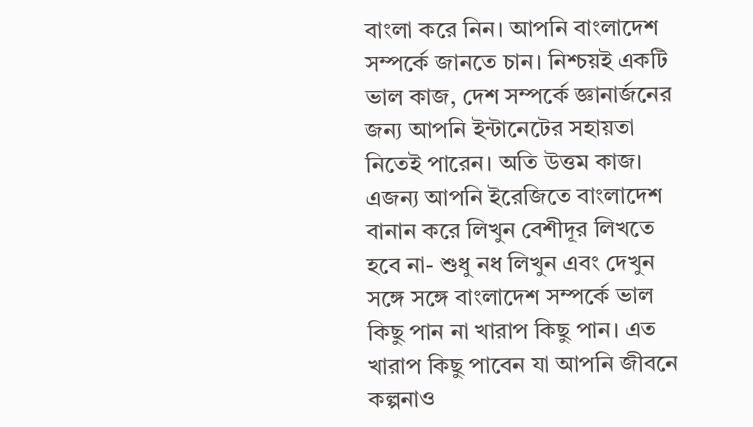বাংলা করে নিন। আপনি বাংলাদেশ সম্পর্কে জানতে চান। নিশ্চয়ই একটি ভাল কাজ, দেশ সম্পর্কে জ্ঞানার্জনের জন্য আপনি ইন্টানেটের সহায়তা নিতেই পারেন। অতি উত্তম কাজ। এজন্য আপনি ইরেজিতে বাংলাদেশ বানান করে লিখুন বেশীদূর লিখতে হবে না- শুধু নধ লিখুন এবং দেখুন সঙ্গে সঙ্গে বাংলাদেশ সম্পর্কে ভাল কিছু পান না খারাপ কিছু পান। এত খারাপ কিছু পাবেন যা আপনি জীবনে কল্পনাও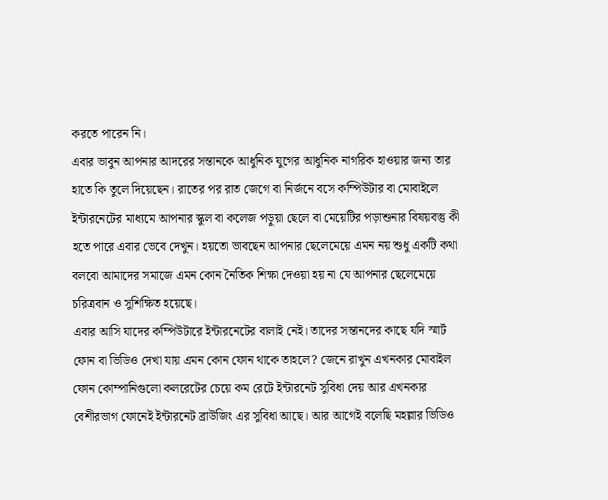করতে পারেন নি।
এবার ভাবুন আপনার আদরের সন্তানকে আধুনিক যুগের আধুনিক নাগরিক হাওয়ার জন্য তার হাতে কি তুলে দিয়েছেন। রাতের পর রাত জেগে বা নির্জনে বসে কম্পিউটার বা মোবাইলে ইন্টারনেটের মাধ্যমে আপনার স্কুল বা কলেজ পড়ুয়া ছেলে বা মেয়েটির পড়াশুনার বিষয়বস্তু কী হতে পারে এবার ভেবে দেখুন। হয়তো ভাবছেন আপনার ছেলেমেয়ে এমন নয় শুধু একটি কথা বলবো আমাদের সমাজে এমন কোন নৈতিক শিক্ষা দেওয়া হয় না যে আপনার ছেলেমেয়ে চরিত্রবান ও সুশিক্ষিত হয়েছে।
এবার আসি যাদের কম্পিউটারে ইন্টারনেটের বালাই নেই। তাদের সন্তানদের কাছে যদি স্মার্ট ফোন বা ভিডিও দেখা যায় এমন কোন ফোন থাকে তাহলে? জেনে রাখুন এখনকার মোবাইল ফোন কোম্পানিগুলো কলরেটের চেয়ে কম রেটে ইন্টারনেট সুবিধা দেয় আর এখনকার বেশীরভাগ ফোনেই ইন্টারনেট ব্রাউজিং এর সুবিধা আছে। আর আগেই বলেছি মহল্লার ভিডিও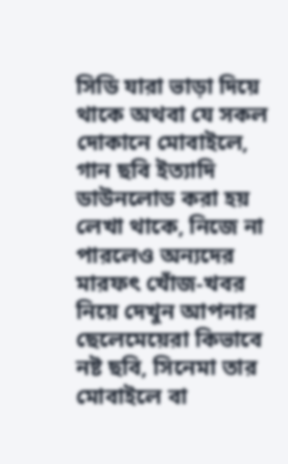সিডি যারা ভাড়া দিয়ে থাকে অথবা যে সকল দোকানে মোবাইলে, গান ছবি ইত্যাদি ডাউনলোড করা হয় লেখা থাকে, নিজে না পারলেও অন্যদের মারফৎ খোঁজ-খবর নিয়ে দেখুন আপনার ছেলেমেয়েরা কিভাবে নষ্ট ছবি, সিনেমা তার মোবাইলে বা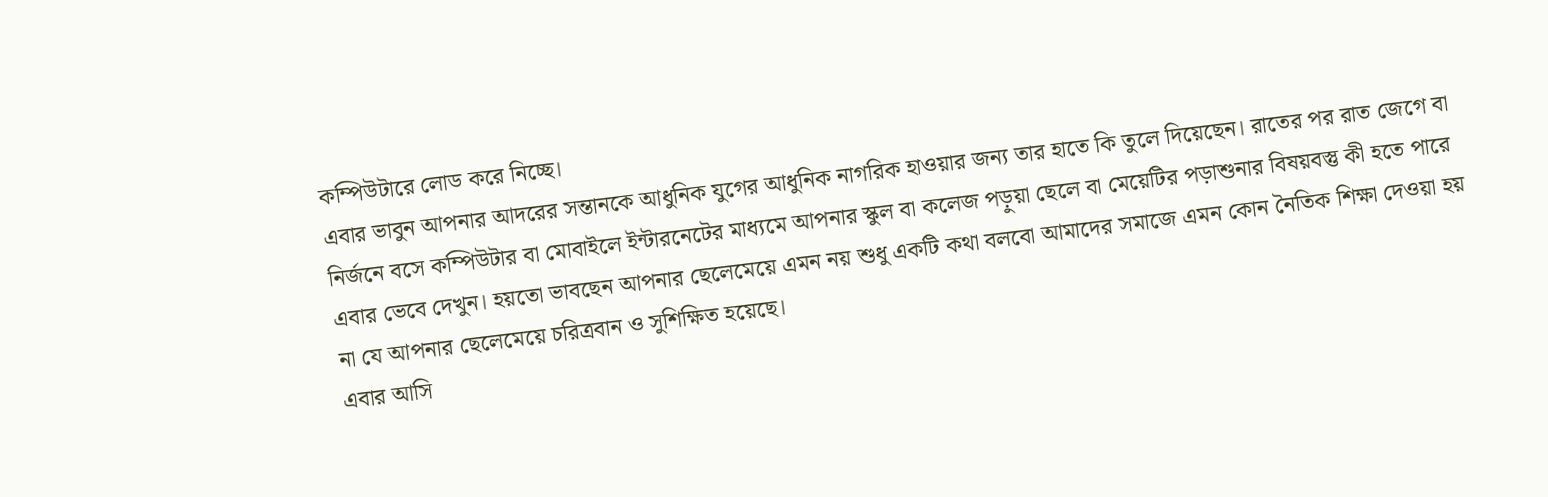কম্পিউটারে লোড করে নিচ্ছে।
এবার ভাবুন আপনার আদরের সন্তানকে আধুনিক যুগের আধুনিক নাগরিক হাওয়ার জন্য তার হাতে কি তুলে দিয়েছেন। রাতের পর রাত জেগে বা নির্জনে বসে কম্পিউটার বা মোবাইলে ইন্টারনেটের মাধ্যমে আপনার স্কুল বা কলেজ পড়ুয়া ছেলে বা মেয়েটির পড়াশুনার বিষয়বস্তু কী হতে পারে এবার ভেবে দেখুন। হয়তো ভাবছেন আপনার ছেলেমেয়ে এমন নয় শুধু একটি কথা বলবো আমাদের সমাজে এমন কোন নৈতিক শিক্ষা দেওয়া হয় না যে আপনার ছেলেমেয়ে চরিত্রবান ও সুশিক্ষিত হয়েছে।
এবার আসি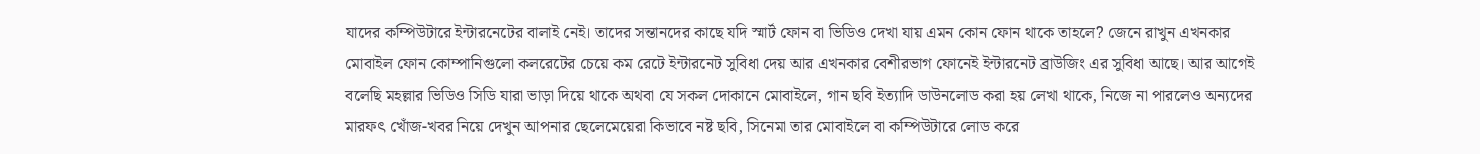যাদের কম্পিউটারে ইন্টারনেটের বালাই নেই। তাদের সন্তানদের কাছে যদি স্মার্ট ফোন বা ভিডিও দেখা যায় এমন কোন ফোন থাকে তাহলে? জেনে রাখুন এখনকার মোবাইল ফোন কোম্পানিগুলো কলরেটের চেয়ে কম রেটে ইন্টারনেট সুবিধা দেয় আর এখনকার বেশীরভাগ ফোনেই ইন্টারনেট ব্রাউজিং এর সুবিধা আছে। আর আগেই বলেছি মহল্লার ভিডিও সিডি যারা ভাড়া দিয়ে থাকে অথবা যে সকল দোকানে মোবাইলে, গান ছবি ইত্যাদি ডাউনলোড করা হয় লেখা থাকে, নিজে না পারলেও অন্যদের মারফৎ খোঁজ-খবর নিয়ে দেখুন আপনার ছেলেমেয়েরা কিভাবে নষ্ট ছবি, সিনেমা তার মোবাইলে বা কম্পিউটারে লোড করে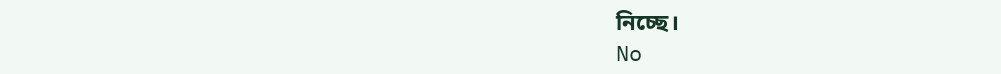নিচ্ছে।
No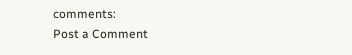comments:
Post a Comment